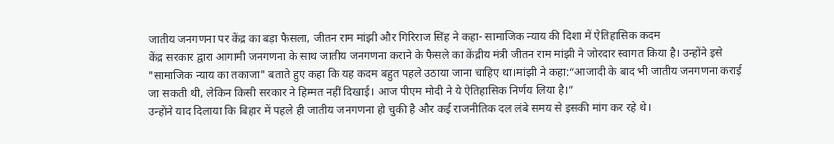जातीय जनगणना पर केंद्र का बड़ा फैसला, जीतन राम मांझी और गिरिराज सिंह ने कहा- सामाजिक न्याय की दिशा में ऐतिहासिक कदम
केंद्र सरकार द्वारा आगामी जनगणना के साथ जातीय जनगणना कराने के फैसले का केंद्रीय मंत्री जीतन राम मांझी ने जोरदार स्वागत किया है। उन्होंने इसे "सामाजिक न्याय का तकाजा" बताते हुए कहा कि यह कदम बहुत पहले उठाया जाना चाहिए था।मांझी ने कहा:“आजादी के बाद भी जातीय जनगणना कराई जा सकती थी, लेकिन किसी सरकार ने हिम्मत नहीं दिखाई। आज पीएम मोदी ने ये ऐतिहासिक निर्णय लिया है।”
उन्होंने याद दिलाया कि बिहार में पहले ही जातीय जनगणना हो चुकी है और कई राजनीतिक दल लंबे समय से इसकी मांग कर रहे थे।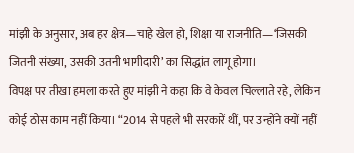मांझी के अनुसार, अब हर क्षेत्र—चाहे खेल हो, शिक्षा या राजनीति—‘जिसकी जितनी संख्या, उसकी उतनी भागीदारी’ का सिद्धांत लागू होगा।
विपक्ष पर तीखा हमला करते हुए मांझी ने कहा कि वे केवल चिल्लाते रहे, लेकिन कोई ठोस काम नहीं किया। “2014 से पहले भी सरकारें थीं, पर उन्होंने क्यों नहीं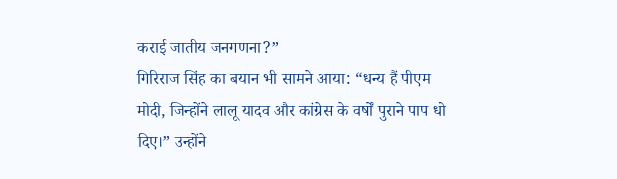कराई जातीय जनगणना?”
गिरिराज सिंह का बयान भी सामने आया: “धन्य हैं पीएम मोदी, जिन्होंने लालू यादव और कांग्रेस के वर्षों पुराने पाप धो दिए।” उन्होंने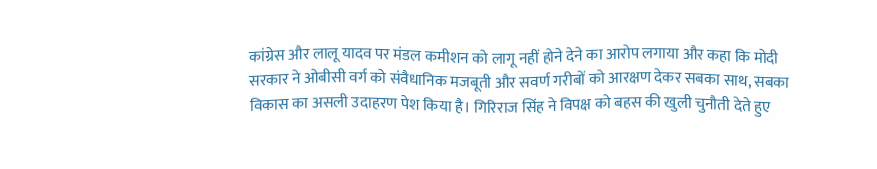कांग्रेस और लालू यादव पर मंडल कमीशन को लागू नहीं होने देने का आरोप लगाया और कहा कि मोदी सरकार ने ओबीसी वर्ग को संवैधानिक मजबूती और सवर्ण गरीबों को आरक्षण देकर सबका साथ, सबका विकास का असली उदाहरण पेश किया है। गिरिराज सिंह ने विपक्ष को बहस की खुली चुनौती देते हुए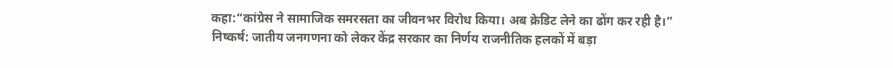कहा:“कांग्रेस ने सामाजिक समरसता का जीवनभर विरोध किया। अब क्रेडिट लेने का ढोंग कर रही है।”
निष्कर्ष: जातीय जनगणना को लेकर केंद्र सरकार का निर्णय राजनीतिक हलकों में बड़ा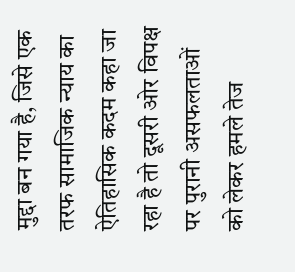मुद्दा बन गया है, जिसे एक तरफ सामाजिक न्याय का ऐतिहासिक कदम कहा जा रहा है तो दूसरी ओर विपक्ष पर पुरानी असफलताओं को लेकर हमले तेज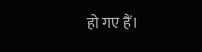हो गए हैं।